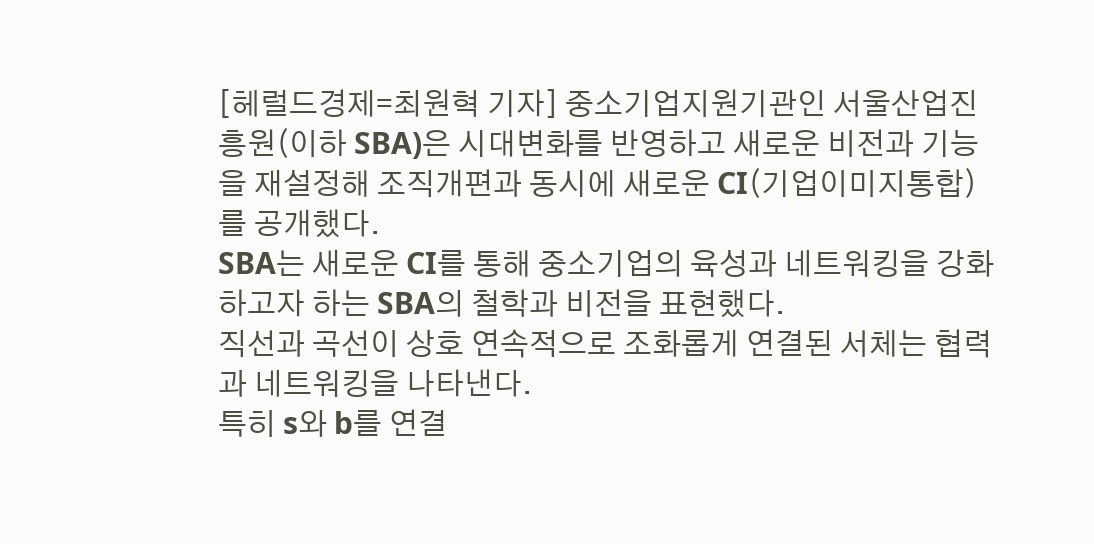[헤럴드경제=최원혁 기자] 중소기업지원기관인 서울산업진흥원(이하 SBA)은 시대변화를 반영하고 새로운 비전과 기능을 재설정해 조직개편과 동시에 새로운 CI(기업이미지통합)를 공개했다.
SBA는 새로운 CI를 통해 중소기업의 육성과 네트워킹을 강화하고자 하는 SBA의 철학과 비전을 표현했다.
직선과 곡선이 상호 연속적으로 조화롭게 연결된 서체는 협력과 네트워킹을 나타낸다.
특히 s와 b를 연결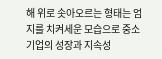해 위로 솟아오르는 형태는 엄지를 치켜세운 모습으로 중소기업의 성장과 지속성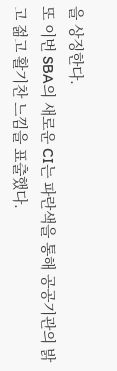을 상징한다.
또 이번 SBA의 새로운 CI는 파란색을 통해 공공기관의 밝고 젊고 활기찬 느낌을 표출했다.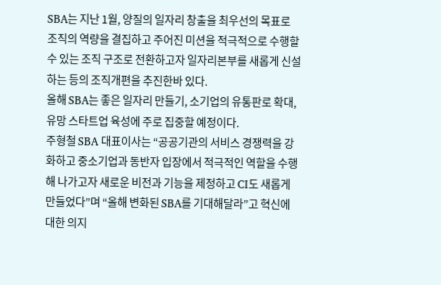SBA는 지난 1월, 양질의 일자리 창출을 최우선의 목표로 조직의 역량을 결집하고 주어진 미션을 적극적으로 수행할 수 있는 조직 구조로 전환하고자 일자리본부를 새롭게 신설하는 등의 조직개편을 추진한바 있다.
올해 SBA는 좋은 일자리 만들기, 소기업의 유통판로 확대, 유망 스타트업 육성에 주로 집중할 예정이다.
주형철 SBA 대표이사는 “공공기관의 서비스 경쟁력을 강화하고 중소기업과 동반자 입장에서 적극적인 역할을 수행해 나가고자 새로운 비전과 기능을 제정하고 CI도 새롭게 만들었다”며 “올해 변화된 SBA를 기대해달라”고 혁신에 대한 의지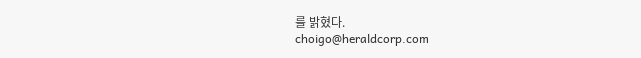를 밝혔다.
choigo@heraldcorp.com